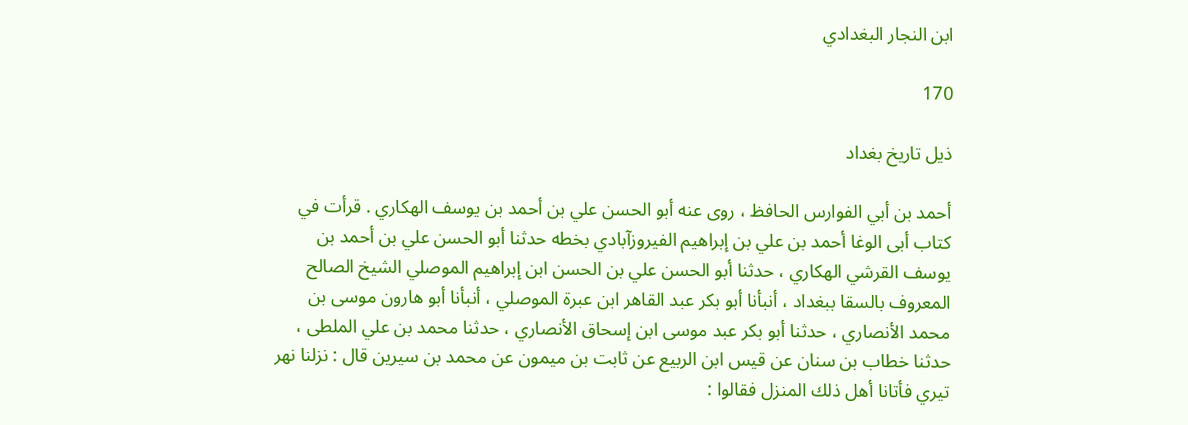ابن النجار البغدادي

170

ذيل تاريخ بغداد

أحمد بن أبي الفوارس الحافظ ، روى عنه أبو الحسن علي بن أحمد بن يوسف الهكاري . قرأت في كتاب أبى الوغا أحمد بن علي بن إبراهيم الفيروزآبادي بخطه حدثنا أبو الحسن علي بن أحمد بن يوسف القرشي الهكاري ، حدثنا أبو الحسن علي بن الحسن ابن إبراهيم الموصلي الشيخ الصالح المعروف بالسقا ببغداد ، أنبأنا أبو بكر عبد القاهر ابن عبرة الموصلي ، أنبأنا أبو هارون موسى بن محمد الأنصاري ، حدثنا أبو بكر عبد موسى ابن إسحاق الأنصاري ، حدثنا محمد بن علي الملطى ، حدثنا خطاب بن سنان عن قيس ابن الربيع عن ثابت بن ميمون عن محمد بن سيرين قال : نزلنا نهر تيري فأتانا أهل ذلك المنزل فقالوا :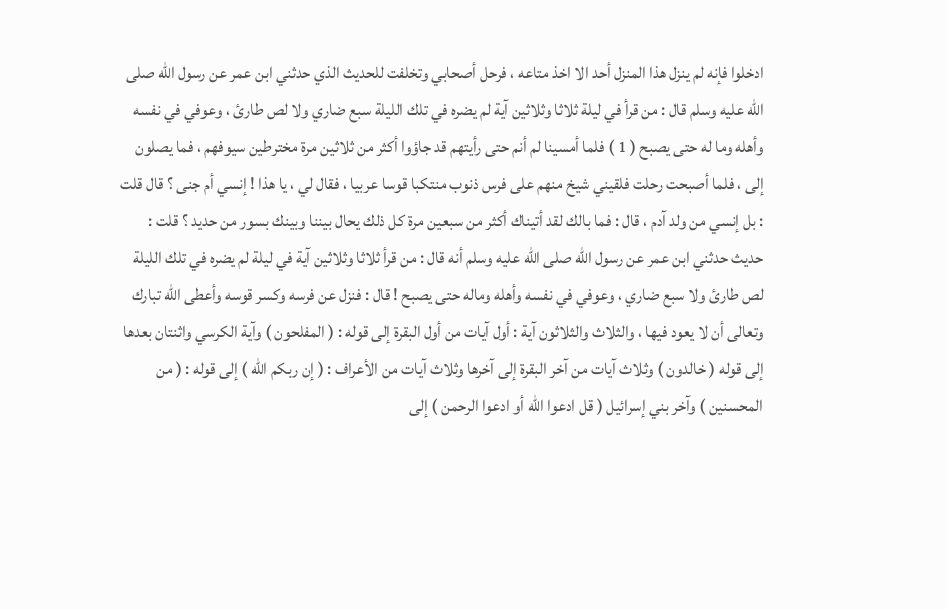ادخلوا فإنه لم ينزل هذا المنزل أحد الا اخذ متاعه ، فرحل أصحابي وتخلفت للحديث الذي حدثني ابن عمر عن رسول الله صلى الله عليه وسلم قال : من قرأ في ليلة ثلاثا وثلاثين آية لم يضره في تلك الليلة سبع ضاري ولا لص طارئ ، وعوفي في نفسه وأهله وما له حتى يصبح ( 1 ) فلما أمسينا لم أنم حتى رأيتهم قد جاؤوا أكثر من ثلاثين مرة مخترطين سيوفهم ، فما يصلون إلى ، فلما أصبحت رحلت فلقيني شيخ منهم على فرس ذنوب منتكبا قوسا عربيا ، فقال لي ، يا هذا ! إنسي أم جنى ؟ قال قلت : بل إنسي من ولد آدم ، قال : فما بالك لقد أتيناك أكثر من سبعين مرة كل ذلك يحال بيننا وبينك بسور من حديد ؟ قلت : حديث حدثني ابن عمر عن رسول الله صلى الله عليه وسلم أنه قال : من قرأ ثلاثا وثلاثين آية في ليلة لم يضره في تلك الليلة لص طارئ ولا سبع ضاري ، وعوفي في نفسه وأهله وماله حتى يصبح ! قال : فنزل عن فرسه وكسر قوسه وأعطى الله تبارك وتعالى أن لا يعود فيها ، والثلاث والثلاثون آية : أول آيات من أول البقرة إلى قوله : ( المفلحون ) وآية الكرسي واثنتان بعدها إلى قوله ( خالدون ) وثلاث آيات من آخر البقرة إلى آخرها وثلاث آيات من الأعراف : ( إن ربكم الله ) إلى قوله : ( من المحسنين ) وآخر بني إسرائيل ( قل ادعوا الله أو ادعوا الرحمن ) إلى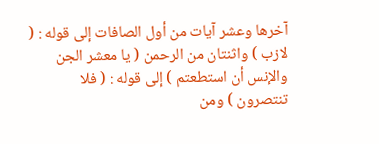آخرها وعشر آيات من أول الصافات إلى قوله : ( لازب ) واثنتان من الرحمن ( يا معشر الجن والإنس أن استطعتم ) إلى قوله : ( فلا تنتصرون ) ومن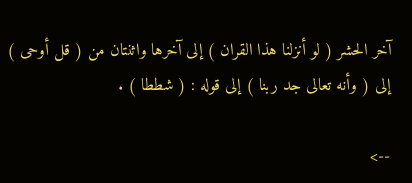آخر الحشر ( لو أنزلنا هذا القران ) إلى آخرها واثنتان من ( قل أوحى ) إلى ( وأنه تعالى جد ربنا ) إلى قوله : ( شططا ) .

-->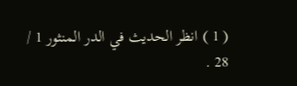( 1 ) انظر الحديث في الدر المنثور 1 / 28 .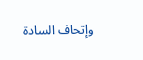وإتحاف السادة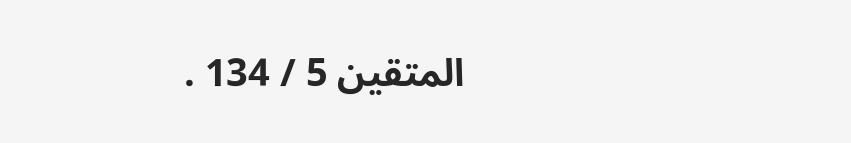المتقين 5 / 134 .